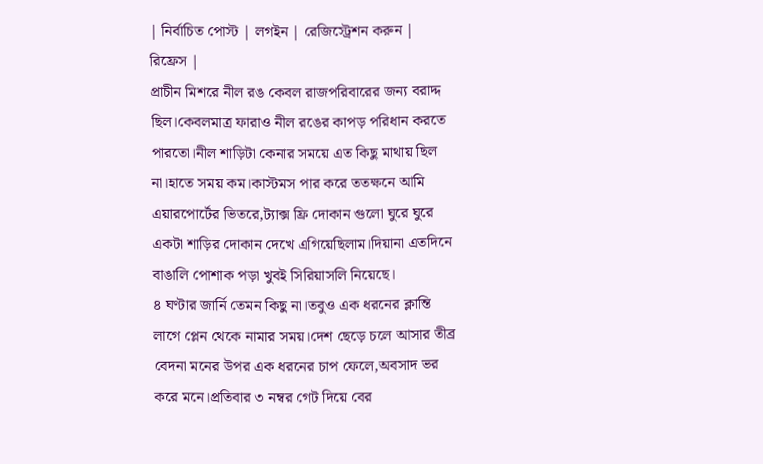| নির্বাচিত পোস্ট | লগইন | রেজিস্ট্রেশন করুন | রিফ্রেস |
প্রাচীন মিশরে নীল রঙ কেবল রাজপরিবারের জন্য বরাদ্দ ছিল।কেবলমাত্র ফারাও নীল রঙের কাপড় পরিধান করতে পারতো।নীল শাড়িটা কেনার সময়ে এত কিছু মাথায় ছিল না।হাতে সময় কম।কাস্টমস পার করে ততক্ষনে আমি এয়ারপোর্টের ভিতরে,ট্যাক্স ফ্রি দোকান গুলো ঘুরে ঘুরে একটা শাড়ির দোকান দেখে এগিয়েছিলাম।দিয়ানা এতদিনে বাঙালি পোশাক পড়া খুবই সিরিয়াসলি নিয়েছে।
৪ ঘণ্টার জার্নি তেমন কিছু না।তবুও এক ধরনের ক্লান্তি লাগে প্লেন থেকে নামার সময়।দেশ ছেড়ে চলে আসার তীব্র বেদনা মনের উপর এক ধরনের চাপ ফেলে,অবসাদ ভর করে মনে।প্রতিবার ৩ নম্বর গেট দিয়ে বের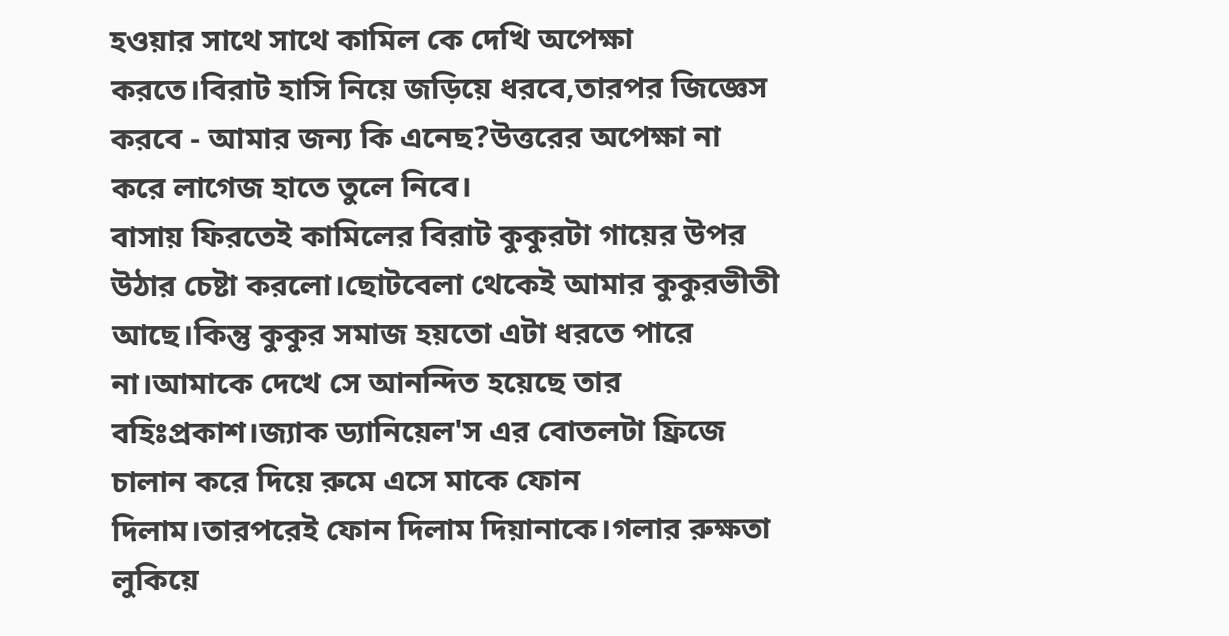হওয়ার সাথে সাথে কামিল কে দেখি অপেক্ষা করতে।বিরাট হাসি নিয়ে জড়িয়ে ধরবে,তারপর জিজ্ঞেস করবে - আমার জন্য কি এনেছ?উত্তরের অপেক্ষা না করে লাগেজ হাতে তুলে নিবে।
বাসায় ফিরতেই কামিলের বিরাট কুকুরটা গায়ের উপর উঠার চেষ্টা করলো।ছোটবেলা থেকেই আমার কুকুরভীতী আছে।কিন্তু কুকুর সমাজ হয়তো এটা ধরতে পারে না।আমাকে দেখে সে আনন্দিত হয়েছে তার বহিঃপ্রকাশ।জ্যাক ড্যানিয়েল'স এর বোতলটা ফ্রিজে চালান করে দিয়ে রুমে এসে মাকে ফোন দিলাম।তারপরেই ফোন দিলাম দিয়ানাকে।গলার রুক্ষতা লুকিয়ে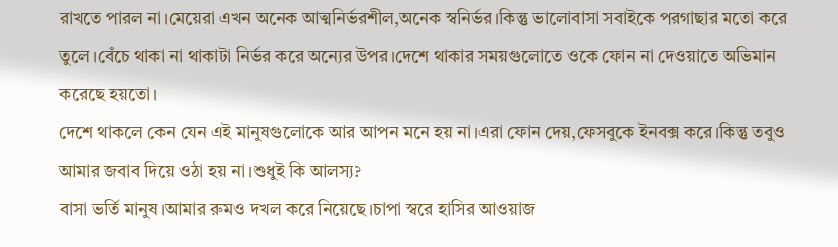রাখতে পারল না।মেয়েরা এখন অনেক আত্মনির্ভরশীল,অনেক স্বনির্ভর।কিন্তু ভালোবাসা সবাইকে পরগাছার মতো করে তুলে।বেঁচে থাকা না থাকাটা নির্ভর করে অন্যের উপর।দেশে থাকার সময়গুলোতে ওকে ফোন না দেওয়াতে অভিমান করেছে হয়তো।
দেশে থাকলে কেন যেন এই মানুষগুলোকে আর আপন মনে হয় না।এরা ফোন দেয়,ফেসবুকে ইনবক্স করে।কিন্তু তবুও আমার জবাব দিয়ে ওঠা হয় না।শুধুই কি আলস্য?
বাসা ভর্তি মানুষ।আমার রুমও দখল করে নিয়েছে।চাপা স্বরে হাসির আওয়াজ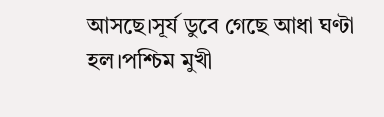আসছে।সূর্য ডুবে গেছে আধা ঘণ্টা হল।পশ্চিম মুখী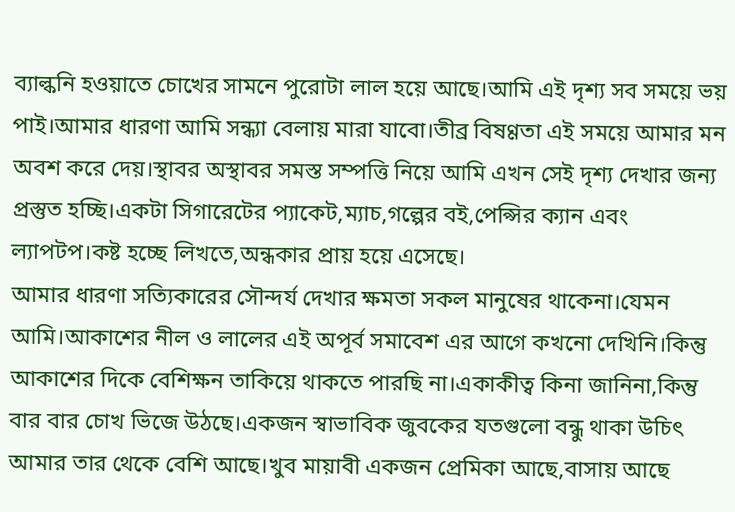ব্যাল্কনি হওয়াতে চোখের সামনে পুরোটা লাল হয়ে আছে।আমি এই দৃশ্য সব সময়ে ভয় পাই।আমার ধারণা আমি সন্ধ্যা বেলায় মারা যাবো।তীব্র বিষণ্ণতা এই সময়ে আমার মন অবশ করে দেয়।স্থাবর অস্থাবর সমস্ত সম্পত্তি নিয়ে আমি এখন সেই দৃশ্য দেখার জন্য প্রস্তুত হচ্ছি।একটা সিগারেটের প্যাকেট,ম্যাচ,গল্পের বই,পেপ্সির ক্যান এবং ল্যাপটপ।কষ্ট হচ্ছে লিখতে,অন্ধকার প্রায় হয়ে এসেছে।
আমার ধারণা সত্যিকারের সৌন্দর্য দেখার ক্ষমতা সকল মানুষের থাকেনা।যেমন আমি।আকাশের নীল ও লালের এই অপূর্ব সমাবেশ এর আগে কখনো দেখিনি।কিন্তু আকাশের দিকে বেশিক্ষন তাকিয়ে থাকতে পারছি না।একাকীত্ব কিনা জানিনা,কিন্তু বার বার চোখ ভিজে উঠছে।একজন স্বাভাবিক জুবকের যতগুলো বন্ধু থাকা উচিৎ আমার তার থেকে বেশি আছে।খুব মায়াবী একজন প্রেমিকা আছে,বাসায় আছে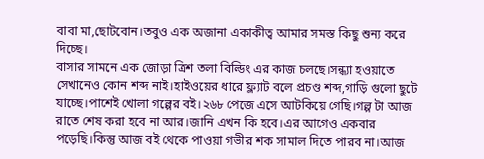বাবা মা,ছোটবোন।তবুও এক অজানা একাকীত্ব আমার সমস্ত কিছু শুন্য করে দিচ্ছে।
বাসার সামনে এক জোড়া ত্রিশ তলা বিল্ডিং এর কাজ চলছে।সন্ধ্যা হওয়াতে সেখানেও কোন শব্দ নাই।হাইওয়ের ধারে ফ্ল্যাট বলে প্রচণ্ড শব্দ,গাড়ি গুলো ছুটে যাচ্ছে।পাশেই খোলা গল্পের বই।২৬৮ পেজে এসে আটকিয়ে গেছি।গল্প টা আজ রাতে শেষ করা হবে না আর।জানি এখন কি হবে।এর আগেও একবার পড়েছি।কিন্তু আজ বই থেকে পাওয়া গভীর শক সামাল দিতে পারব না।আজ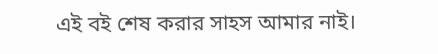এই বই শেষ করার সাহস আমার নাই।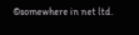©somewhere in net ltd.